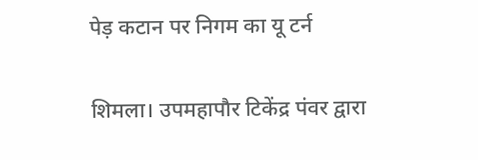पेड़ कटान पर निगम का यू टर्न

शिमला। उपमहापौर टिकेंद्र पंवर द्वारा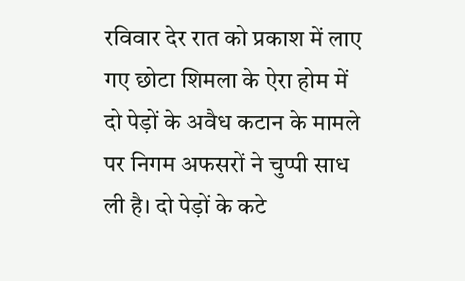रविवार देर रात को प्रकाश में लाए गए छोटा शिमला के ऐरा होम में दो पेड़ों के अवैध कटान के मामले पर निगम अफसरों ने चुप्पी साध ली है। दो पेड़ों के कटे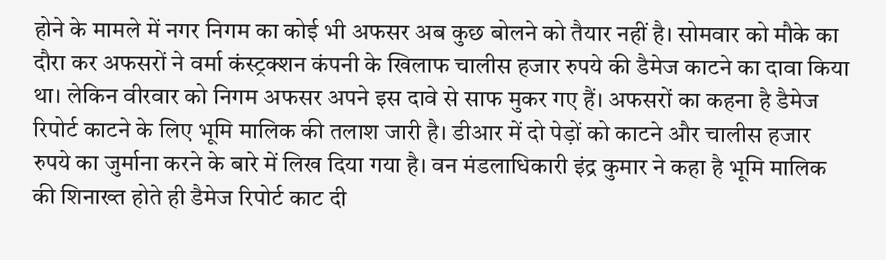होने के मामले में नगर निगम का कोई भी अफसर अब कुछ बोलने को तैयार नहीं है। सोमवार को मौके का दौरा कर अफसरों ने वर्मा कंस्ट्रक्शन कंपनी के खिलाफ चालीस हजार रुपये की डैमेज काटने का दावा किया था। लेकिन वीरवार को निगम अफसर अपने इस दावे से साफ मुकर गए हैं। अफसरों का कहना है डैमेज रिपोर्ट काटने के लिए भूमि मालिक की तलाश जारी है। डीआर में दो पेड़ों को काटने और चालीस हजार रुपये का जुर्माना करने के बारे में लिख दिया गया है। वन मंडलाधिकारी इंद्र कुमार ने कहा है भूमि मालिक की शिनाख्त होते ही डैमेज रिपोर्ट काट दी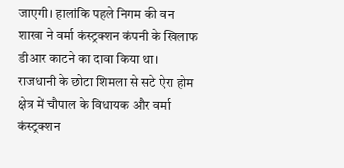जाएगी। हालांकि पहले निगम की वन शाखा ने वर्मा कंस्ट्रक्शन कंपनी के खिलाफ डीआर काटने का दावा किया था।
राजधानी के छोटा शिमला से सटे ऐरा होम क्षेत्र में चौपाल के विधायक और वर्मा कंस्ट्रक्शन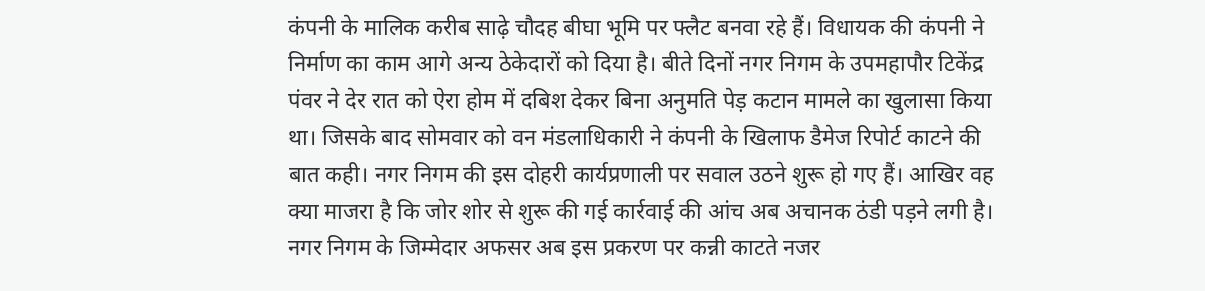कंपनी के मालिक करीब साढ़े चौदह बीघा भूमि पर फ्लैट बनवा रहे हैं। विधायक की कंपनी ने निर्माण का काम आगे अन्य ठेकेदारों को दिया है। बीते दिनों नगर निगम के उपमहापौर टिकेंद्र पंवर ने देर रात को ऐरा होम में दबिश देकर बिना अनुमति पेड़ कटान मामले का खुलासा किया था। जिसके बाद सोमवार को वन मंडलाधिकारी ने कंपनी के खिलाफ डैमेज रिपोर्ट काटने की बात कही। नगर निगम की इस दोहरी कार्यप्रणाली पर सवाल उठने शुरू हो गए हैं। आखिर वह क्या माजरा है कि जोर शोर से शुरू की गई कार्रवाई की आंच अब अचानक ठंडी पड़ने लगी है। नगर निगम के जिम्मेदार अफसर अब इस प्रकरण पर कन्नी काटते नजर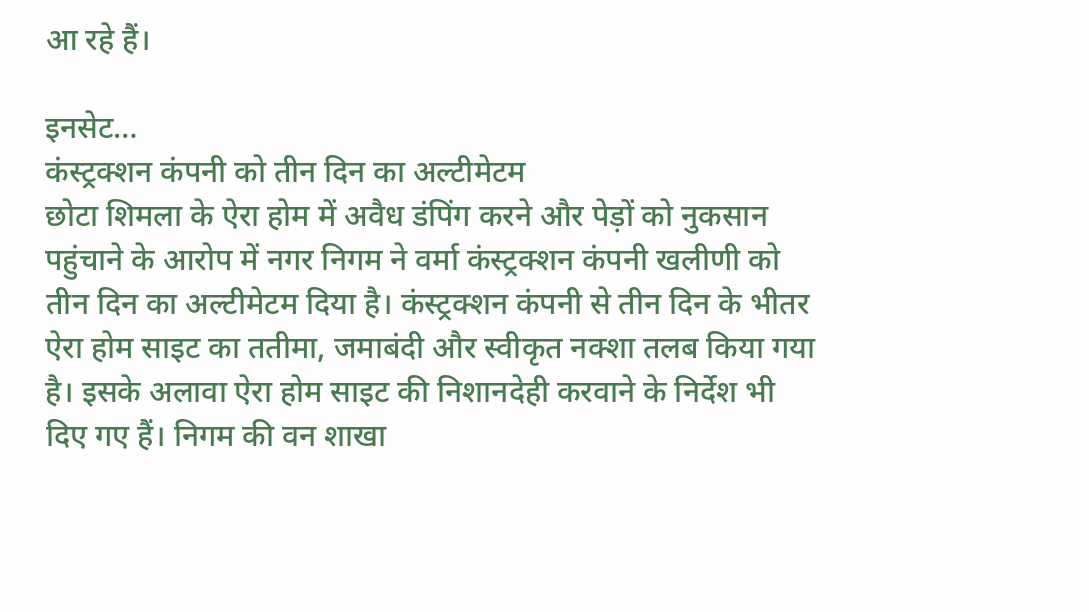आ रहे हैं।

इनसेट…
कंस्ट्रक्शन कंपनी को तीन दिन का अल्टीमेटम
छोटा शिमला के ऐरा होम में अवैध डंपिंग करने और पेड़ों को नुकसान पहुंचाने के आरोप में नगर निगम ने वर्मा कंस्ट्रक्शन कंपनी खलीणी को तीन दिन का अल्टीमेटम दिया है। कंस्ट्रक्शन कंपनी से तीन दिन के भीतर ऐरा होम साइट का ततीमा, जमाबंदी और स्वीकृत नक्शा तलब किया गया है। इसके अलावा ऐरा होम साइट की निशानदेही करवाने के निर्देश भी दिए गए हैं। निगम की वन शाखा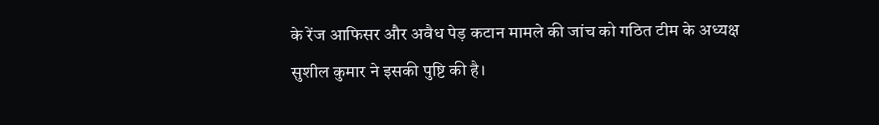के रेंज आफिसर और अवैध पेड़ कटान मामले की जांच को गठित टीम के अध्यक्ष सुशील कुमार ने इसकी पुष्टि की है।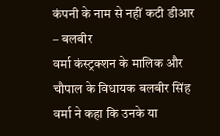कंपनी के नाम से नहीं कटी डीआर – बलबीर
वर्मा कंस्ट्रक्शन के मालिक और चौपाल के विधायक बलबीर सिंह वर्मा ने कहा कि उनके या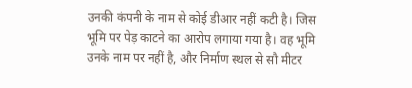उनकी कंपनी के नाम से कोई डीआर नहीं कटी है। जिस भूमि पर पेड़ काटने का आरोप लगाया गया है। वह भूमि उनके नाम पर नहीं है, और निर्माण स्थल से सौ मीटर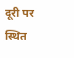दूरी पर स्थित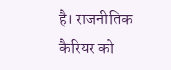है। राजनीतिक कैरियर को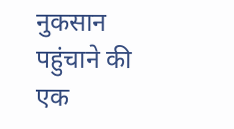नुकसान पहुंचाने की एक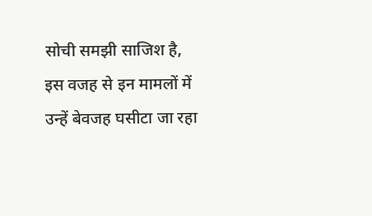सोची समझी साजिश है, इस वजह से इन मामलों में उन्हें बेवजह घसीटा जा रहा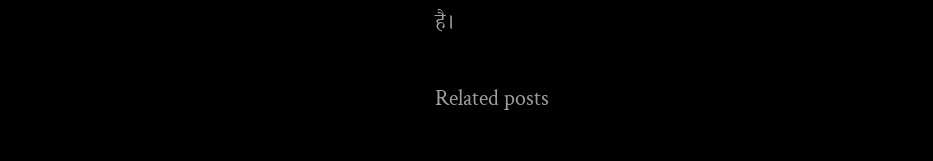है।

Related posts